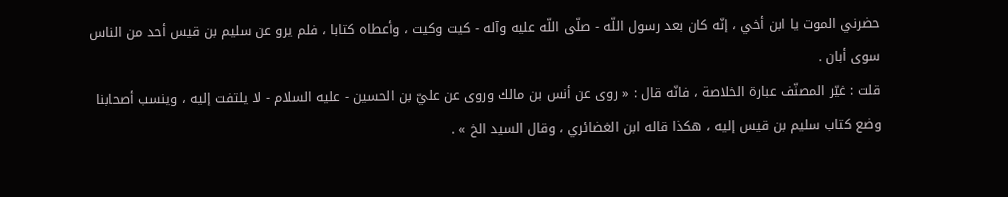حضرني الموت يا ابن أخي ، إنّه كان بعد رسول اللّه - صلّى اللّه عليه وآله - كيت وكيت ، وأعطاه كتابا ، فلم يرو عن سليم بن قيس أحد من الناس سوى أبان .
قلت : غيّر المصنّف عبارة الخلاصة ، فانّه قال : « روى عن أنس بن مالك وروى عن عليّ بن الحسين - عليه السلام - لا يلتفت إليه ، وينسب أصحابنا وضع كتاب سليم بن قيس إليه ، هكذا قاله ابن الغضائري ، وقال السيد الخ » .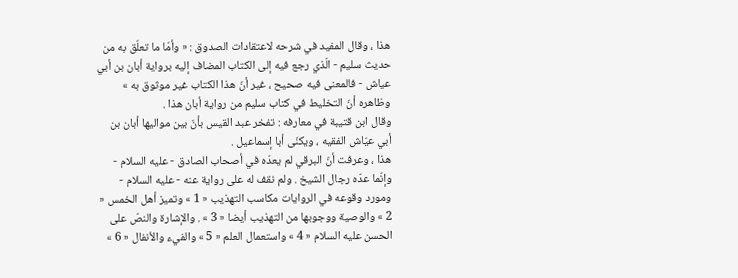هذا ، وقال المفيد في شرحه لاعتقادات الصدوق : « وأمّا ما تعلّق به من حديث سليم - الّذي رجع فيه إلى الكتاب المضاف إليه برواية أبان بن أبي عياش - فالمعنى فيه صحيح ، غير أنّ هذا الكتاب غير موثوق به » وظاهره أنّ التخليط في كتاب سليم من رواية أبان هذا .
وقال ابن قتيبة في معارفه : تفخر عبد القيس بأنّ بين مواليها أبان بن أبي عيّاش الفقيه ، ويكنّى أبا إسماعيل .
هذا ، وعرفت أنّ البرقي لم يعدّه في أصحاب الصادق - عليه السلام - وإنّما عدّه رجال الشيخ . ولم نقف له على رواية عنه - عليه السلام - ومورد وقوعه في الروايات مكاسب التهذيب « 1 » وتميز أهل الخمس « 2 » والوصية ووجوبها من التهذيب أيضا « 3 » . والإشارة والنصّ على الحسن عليه السلام « 4 » واستعمال العلم « 5 » والفيء والأنفال « 6 »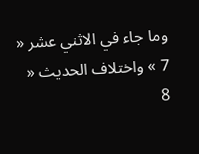وما جاء في الاثني عشر « 7 » واختلاف الحديث « 8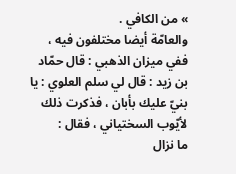» من الكافي .
والعامّة أيضا مختلفون فيه ، ففي ميزان الذهبي : قال حمّاد بن زيد : قال لي سلم العلوي : يا بنيّ عليك بأبان ، فذكرت ذلك لأيّوب السختياني ، فقال :
ما نزال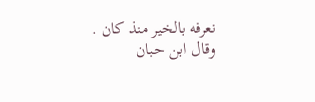نعرفه بالخير منذ كان . وقال ابن حبان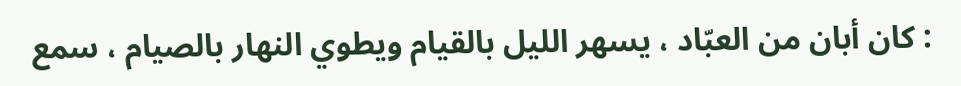: كان أبان من العبّاد ، يسهر الليل بالقيام ويطوي النهار بالصيام ، سمع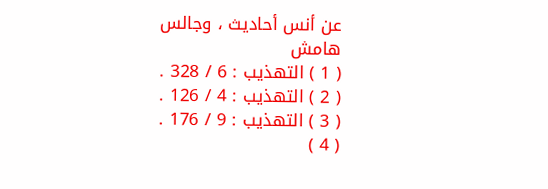عن أنس أحاديث ، وجالس
هامش
( 1 ) التهذيب : 6 / 328 .
( 2 ) التهذيب : 4 / 126 .
( 3 ) التهذيب : 9 / 176 .
( 4 )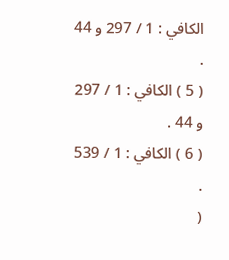الكافي : 1 / 297 و 44 .
( 5 ) الكافي : 1 / 297 و 44 .
( 6 ) الكافي : 1 / 539 .
(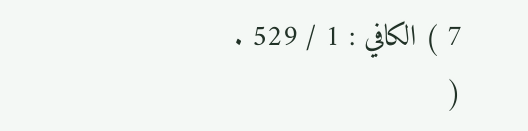7 ) الكافي : 1 / 529 .
(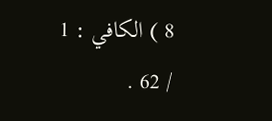8 ) الكافي : 1 / 62 .